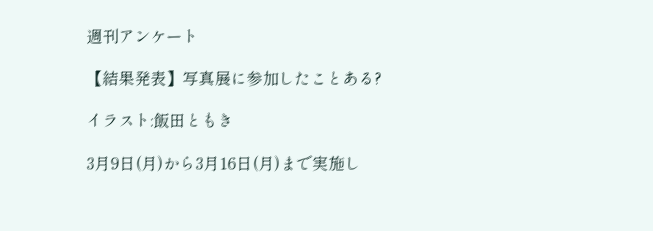週刊アンケート

【結果発表】写真展に参加したことある?

イラスト:飯田ともき

3月9日(月)から3月16日(月)まで実施し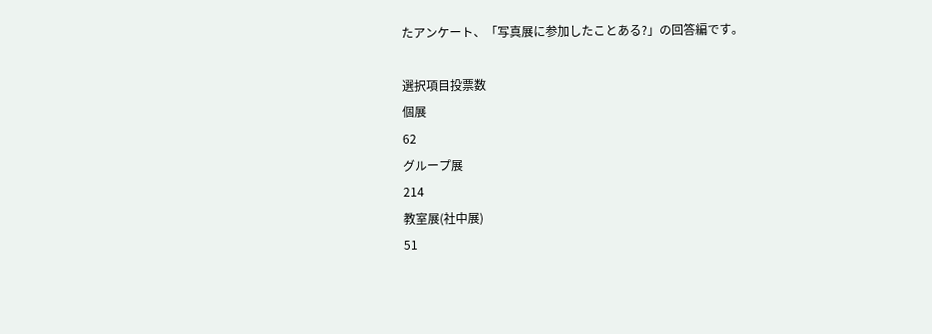たアンケート、「写真展に参加したことある?」の回答編です。

選択項目投票数
個展
62
グループ展
214
教室展(社中展)
51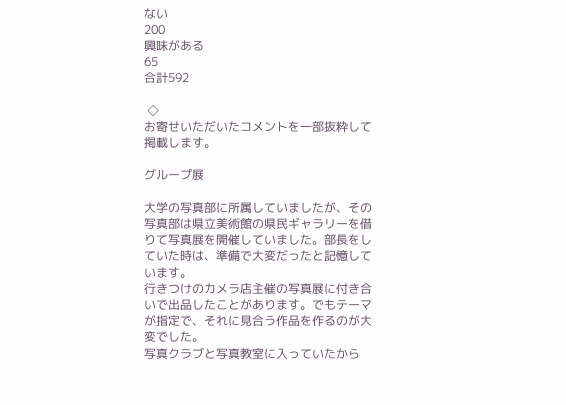ない
200
興味がある
65
合計592

 ◇
お寄せいただいたコメントを一部抜粋して掲載します。

グループ展

大学の写真部に所属していましたが、その写真部は県立美術館の県民ギャラリーを借りて写真展を開催していました。部長をしていた時は、準備で大変だったと記憶しています。
行きつけのカメラ店主催の写真展に付き合いで出品したことがあります。でもテーマが指定で、それに見合う作品を作るのが大変でした。
写真クラブと写真教室に入っていたから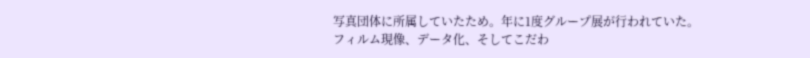写真団体に所属していたため。年に1度グループ展が行われていた。
フィルム現像、データ化、そしてこだわ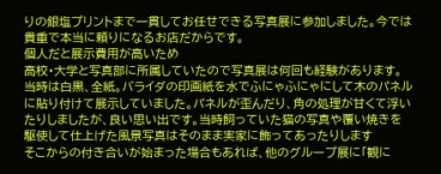りの銀塩プリントまで一貫してお任せできる写真展に参加しました。今では貴重で本当に頼りになるお店だからです。
個人だと展示費用が高いため
高校・大学と写真部に所属していたので写真展は何回も経験があります。当時は白黒、全紙。バライダの印画紙を水でふにゃふにゃにして木のパネルに貼り付けて展示していました。パネルが歪んだり、角の処理が甘くて浮いたりしましたが、良い思い出です。当時飼っていた猫の写真や覆い焼きを駆使して仕上げた風景写真はそのまま実家に飾ってあったりします
そこからの付き合いが始まった場合もあれば、他のグループ展に「観に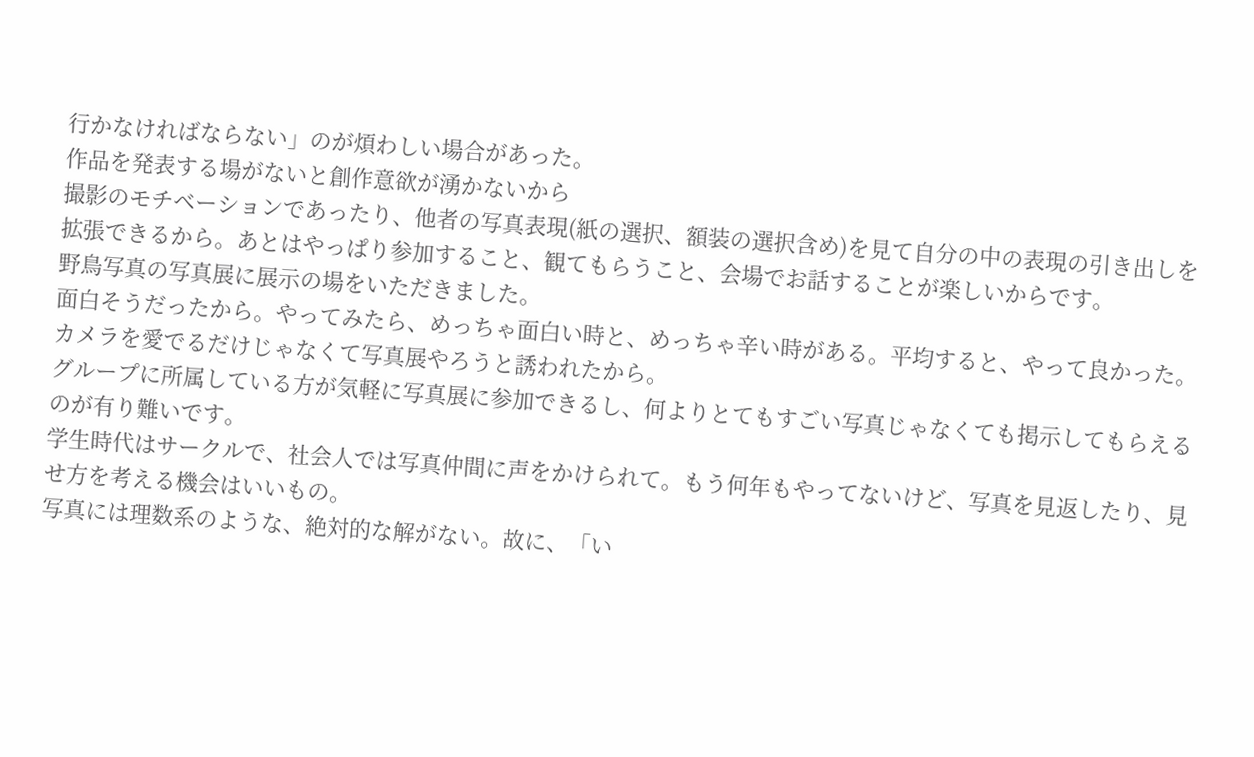行かなければならない」のが煩わしい場合があった。
作品を発表する場がないと創作意欲が湧かないから
撮影のモチベーションであったり、他者の写真表現(紙の選択、額装の選択含め)を見て自分の中の表現の引き出しを拡張できるから。あとはやっぱり参加すること、観てもらうこと、会場でお話することが楽しいからです。
野鳥写真の写真展に展示の場をいただきました。
面白そうだったから。やってみたら、めっちゃ面白い時と、めっちゃ辛い時がある。平均すると、やって良かった。
カメラを愛でるだけじゃなくて写真展やろうと誘われたから。
グループに所属している方が気軽に写真展に参加できるし、何よりとてもすごい写真じゃなくても掲示してもらえるのが有り難いです。
学生時代はサークルで、社会人では写真仲間に声をかけられて。もう何年もやってないけど、写真を見返したり、見せ方を考える機会はいいもの。
写真には理数系のような、絶対的な解がない。故に、「い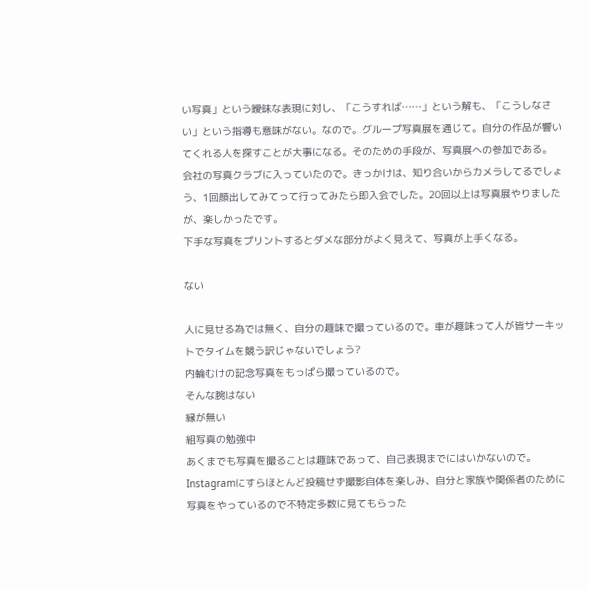い写真」という曖昧な表現に対し、「こうすれば……」という解も、「こうしなさい」という指導も意味がない。なので。グループ写真展を通じて。自分の作品が響いてくれる人を探すことが大事になる。そのための手段が、写真展への参加である。
会社の写真クラブに入っていたので。きっかけは、知り合いからカメラしてるでしょう、1回顔出してみてって行ってみたら即入会でした。20回以上は写真展やりましたが、楽しかったです。
下手な写真をプリントするとダメな部分がよく見えて、写真が上手くなる。

ない

人に見せる為では無く、自分の趣味で撮っているので。車が趣味って人が皆サーキットでタイムを競う訳じゃないでしょう?
内輪むけの記念写真をもっぱら撮っているので。
そんな腕はない
縁が無い
組写真の勉強中
あくまでも写真を撮ることは趣味であって、自己表現までにはいかないので。
Instagramにすらほとんど投稿せず撮影自体を楽しみ、自分と家族や関係者のために写真をやっているので不特定多数に見てもらった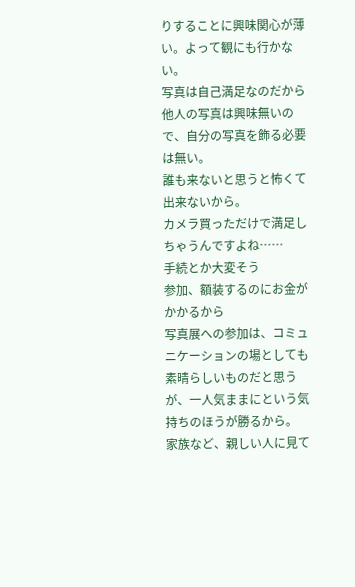りすることに興味関心が薄い。よって観にも行かない。
写真は自己満足なのだから
他人の写真は興味無いので、自分の写真を飾る必要は無い。
誰も来ないと思うと怖くて出来ないから。
カメラ買っただけで満足しちゃうんですよね……
手続とか大変そう
参加、額装するのにお金がかかるから
写真展への参加は、コミュニケーションの場としても素晴らしいものだと思うが、一人気ままにという気持ちのほうが勝るから。
家族など、親しい人に見て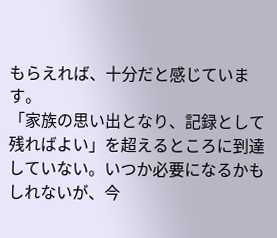もらえれば、十分だと感じています。
「家族の思い出となり、記録として残ればよい」を超えるところに到達していない。いつか必要になるかもしれないが、今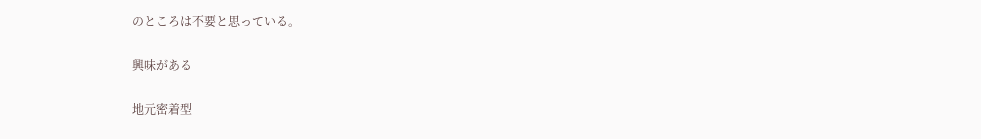のところは不要と思っている。

興味がある

地元密着型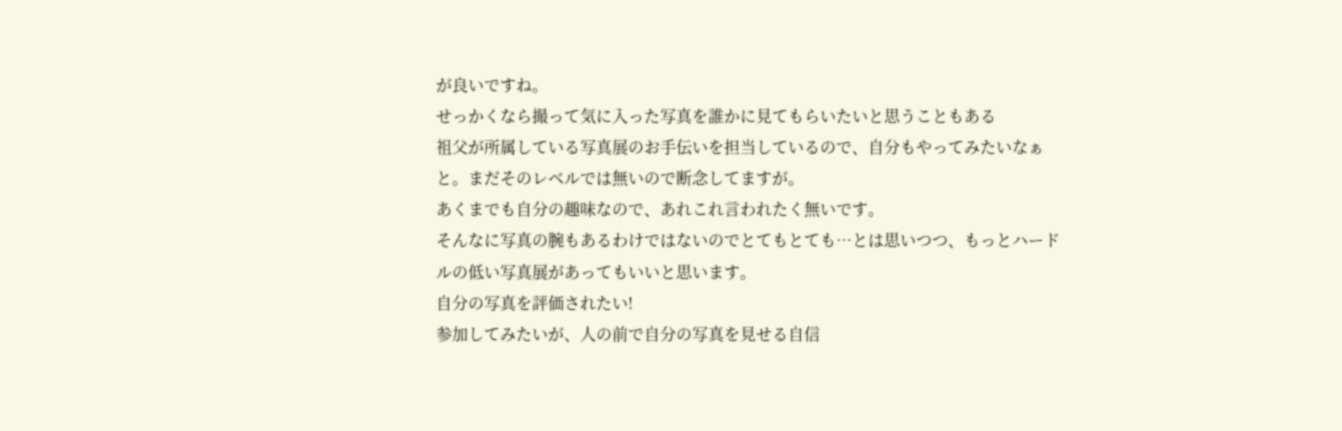が良いですね。
せっかくなら撮って気に入った写真を誰かに見てもらいたいと思うこともある
祖父が所属している写真展のお手伝いを担当しているので、自分もやってみたいなぁと。まだそのレベルでは無いので断念してますが。
あくまでも自分の趣味なので、あれこれ言われたく無いです。
そんなに写真の腕もあるわけではないのでとてもとても…とは思いつつ、もっとハードルの低い写真展があってもいいと思います。
自分の写真を評価されたい!
参加してみたいが、人の前で自分の写真を見せる自信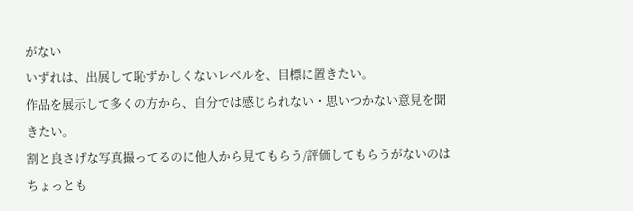がない
いずれは、出展して恥ずかしくないレベルを、目標に置きたい。
作品を展示して多くの方から、自分では感じられない・思いつかない意見を聞きたい。
割と良さげな写真撮ってるのに他人から見てもらう/評価してもらうがないのはちょっとも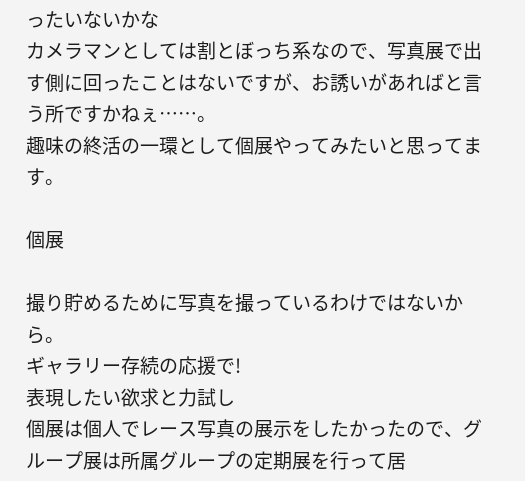ったいないかな
カメラマンとしては割とぼっち系なので、写真展で出す側に回ったことはないですが、お誘いがあればと言う所ですかねぇ……。
趣味の終活の一環として個展やってみたいと思ってます。

個展

撮り貯めるために写真を撮っているわけではないから。
ギャラリー存続の応援で!
表現したい欲求と力試し
個展は個人でレース写真の展示をしたかったので、グループ展は所属グループの定期展を行って居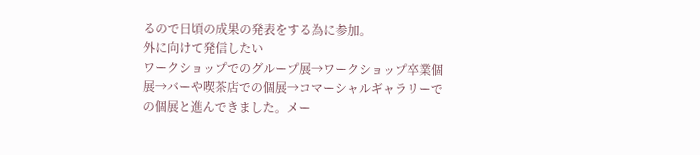るので日頃の成果の発表をする為に参加。
外に向けて発信したい
ワークショップでのグループ展→ワークショップ卒業個展→バーや喫茶店での個展→コマーシャルギャラリーでの個展と進んできました。メー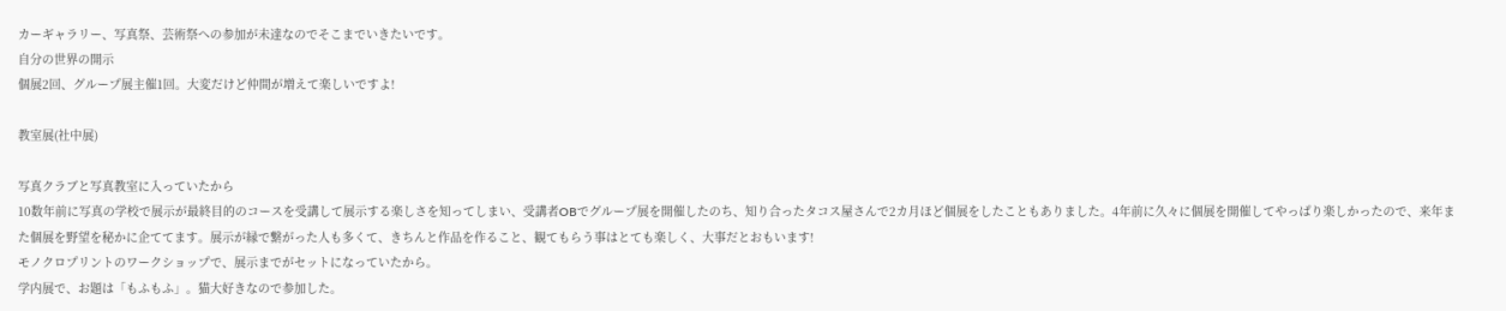カーギャラリー、写真祭、芸術祭への参加が未達なのでそこまでいきたいです。
自分の世界の開示
個展2回、グループ展主催1回。大変だけど仲間が増えて楽しいですよ!

教室展(社中展)

写真クラブと写真教室に入っていたから
10数年前に写真の学校で展示が最終目的のコースを受講して展示する楽しさを知ってしまい、受講者OBでグループ展を開催したのち、知り合ったタコス屋さんで2カ月ほど個展をしたこともありました。4年前に久々に個展を開催してやっぱり楽しかったので、来年また個展を野望を秘かに企ててます。展示が縁で繋がった人も多くて、きちんと作品を作ること、観てもらう事はとても楽しく、大事だとおもいます!
モノクロプリントのワークショップで、展示までがセットになっていたから。
学内展で、お題は「もふもふ」。猫大好きなので参加した。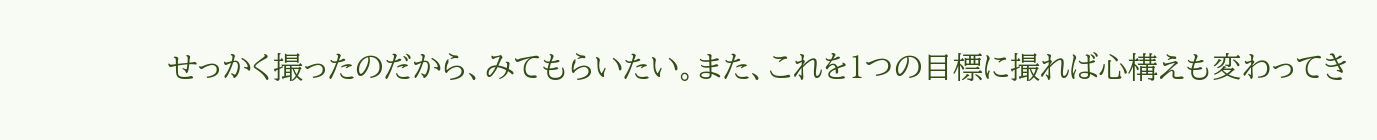せっかく撮ったのだから、みてもらいたい。また、これを1つの目標に撮れば心構えも変わってき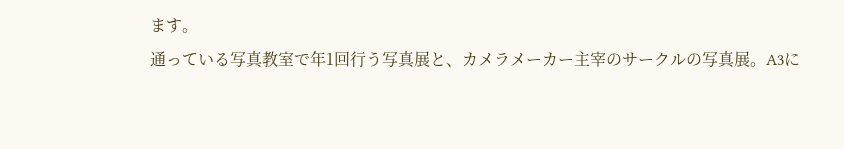ます。
通っている写真教室で年1回行う写真展と、カメラメーカー主宰のサークルの写真展。A3に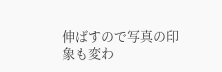伸ばすので写真の印象も変わ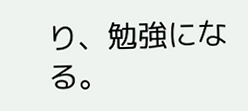り、勉強になる。